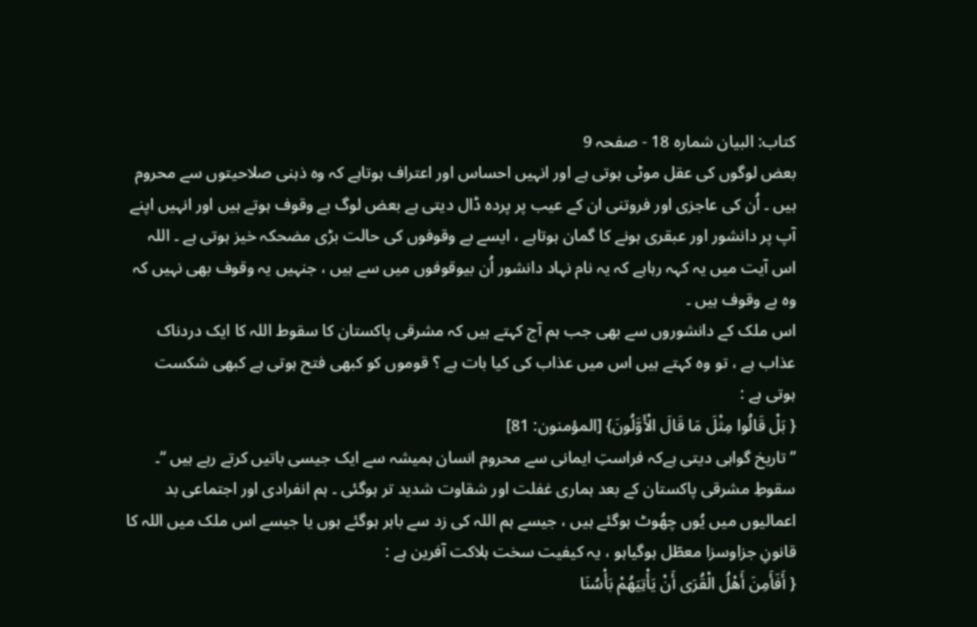کتاب: البیان شمارہ 18 - صفحہ 9
بعض لوگوں کی عقل موٹی ہوتی ہے اور انہیں احساس اور اعتراف ہوتاہے کہ وہ ذہنی صلاحیتوں سے محروم ہیں ۔ اُن کی عاجزی اور فروتنی ان کے عیب پر پردہ ڈال دیتی ہے بعض لوگ بے وقوف ہوتے ہیں اور انہیں اپنے آپ پر دانشور اور عبقری ہونے کا گمان ہوتاہے ، ایسے بے وقوفوں کی حالت بڑی مضحکہ خیز ہوتی ہے ۔ اللہ اس آیت میں یہ کہہ رہاہے کہ یہ نام نہاد دانشور اُن بیوقوفوں میں سے ہیں ، جنہیں یہ وقوف بھی نہیں کہ وہ بے وقوف ہیں ۔
اس ملک کے دانشوروں سے بھی جب ہم آج کہتے ہیں کہ مشرقی پاکستان کا سقوط اللہ کا ایک دردناک عذاب ہے ، تو وہ کہتے ہیں اس میں عذاب کی کیا بات ہے ؟ قوموں کو کبھی فتح ہوتی ہے کبھی شکست ہوتی ہے :
{ بَلْ قَالُوا مِثْلَ مَا قَالَ الْأَوَّلُونَ} [المؤمنون: 81]
’’ تاریخ گواہی دیتی ہےکہ فراستِ ایمانی سے محروم انسان ہمیشہ سے ایک جیسی باتیں کرتے رہے ہیں ‘‘۔
سقوطِ مشرقی پاکستان کے بعد ہماری غفلت اور شقاوت شدید تر ہوگئی ۔ ہم انفرادی اور اجتماعی بد اعمالیوں میں یُوں چھُوٹ ہوگئے ہیں ، جیسے ہم اللہ کی زد سے باہر ہوگئے ہوں یا جیسے اس ملک میں اللہ کا قانونِ جزاوسزا معطّل ہوگیاہو ، یہ کیفیت سخت ہلاکت آفرین ہے :
{ أَفَأَمِنَ أَهْلُ الْقُرَى أَنْ يَأْتِيَهُمْ بَأْسُنَا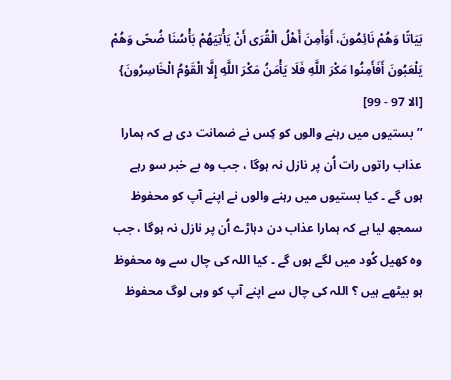بَيَاتًا وَهُمْ نَائِمُونَ، أَوَأَمِنَ أَهْلُ الْقُرَى أَنْ يَأْتِيَهُمْ بَأْسُنَا ضُحًى وَهُمْ يَلْعَبُونَ أَفَأَمِنُوا مَكْرَ اللَّهِ فَلَا يَأْمَنُ مَكْرَ اللَّهِ إِلَّا الْقَوْمُ الْخَاسِرُونَ} [الا 97 - 99]
’’ بستیوں میں رہنے والوں کو کِس نے ضمانت دی ہے کہ ہمارا عذاب راتوں رات اُن پر نازل نہ ہوگا ، جب وہ بے خبر سو رہے ہوں گے ۔ کیا بستیوں میں رہنے والوں نے اپنے آپ کو محفوظ سمجھ لیا ہے کہ ہمارا عذاب دن دہاڑے اُن پر نازل نہ ہوگا ، جب وہ کھیل کُود میں لگے ہوں گے ۔ کیا اللہ کی چال سے وہ محفوظ ہو بیٹھے ہیں ؟ اللہ کی چال سے اپنے آپ کو وہی لوگ محفوظ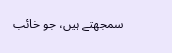سمجھتے ہیں، جو خائب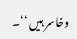وخاسر ہیں ‘‘۔